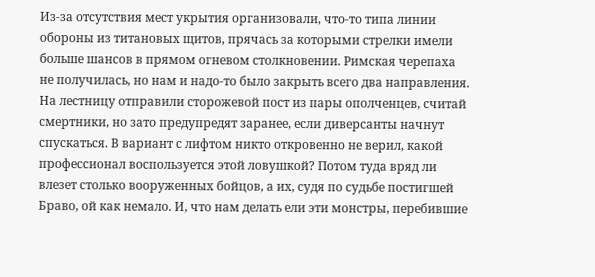Из-за отсутствия мест укрытия организовали, что-то типа линии обороны из титановых щитов, прячась за которыми стрелки имели больше шансов в прямом огневом столкновении. Римская черепаха не получилась, но нам и надо-то было закрыть всего два направления.
На лестницу отправили сторожевой пост из пары ополченцев, считай смертники, но зато предупредят заранее, если диверсанты начнут спускаться. В вариант с лифтом никто откровенно не верил, какой профессионал воспользуется этой ловушкой? Потом туда вряд ли влезет столько вооруженных бойцов, а их, судя по судьбе постигшей Браво, ой как немало. И, что нам делать ели эти монстры, перебившие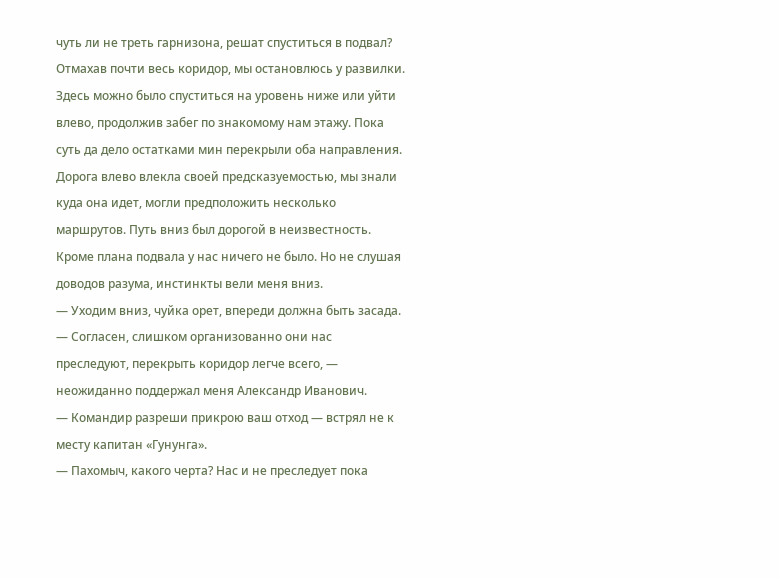чуть ли не треть гарнизона, решат спуститься в подвал?
Отмахав почти весь коридор, мы остановлюсь у развилки. Здесь можно было спуститься на уровень ниже или уйти влево, продолжив забег по знакомому нам этажу. Пока суть да дело остатками мин перекрыли оба направления. Дорога влево влекла своей предсказуемостью, мы знали куда она идет, могли предположить несколько маршрутов. Путь вниз был дорогой в неизвестность. Кроме плана подвала у нас ничего не было. Но не слушая доводов разума, инстинкты вели меня вниз.
— Уходим вниз, чуйка орет, впереди должна быть засада.
— Согласен, слишком организованно они нас преследуют, перекрыть коридор легче всего, — неожиданно поддержал меня Александр Иванович.
— Командир разреши прикрою ваш отход — встрял не к месту капитан «Гунунга».
— Пахомыч, какого черта? Нас и не преследует пока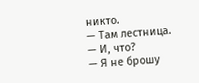никто.
— Там лестница.
— И, что?
— Я не брошу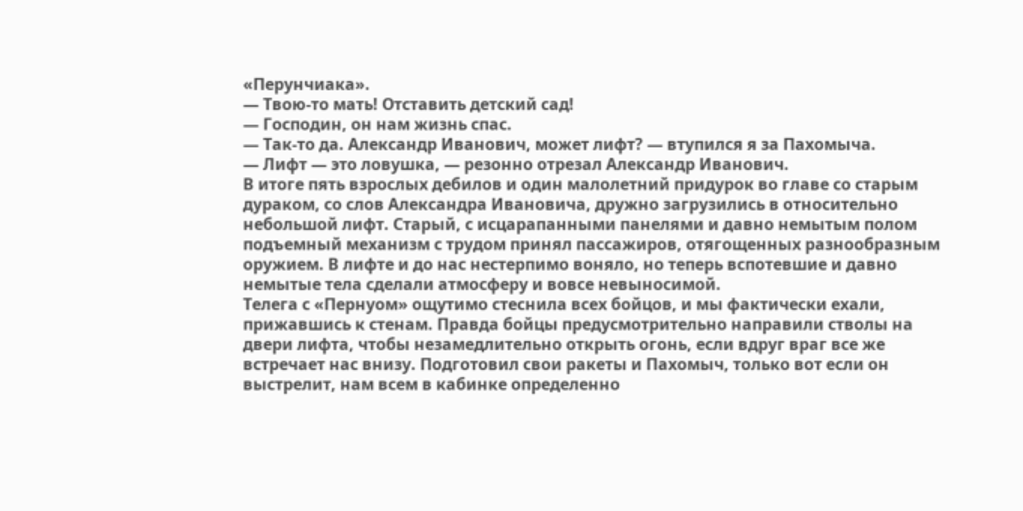«Перунчиака».
— Твою-то мать! Отставить детский сад!
— Господин, он нам жизнь спас.
— Так-то да. Александр Иванович, может лифт? — втупился я за Пахомыча.
— Лифт — это ловушка, — резонно отрезал Александр Иванович.
В итоге пять взрослых дебилов и один малолетний придурок во главе со старым дураком, со слов Александра Ивановича, дружно загрузились в относительно небольшой лифт. Старый, с исцарапанными панелями и давно немытым полом подъемный механизм с трудом принял пассажиров, отягощенных разнообразным оружием. В лифте и до нас нестерпимо воняло, но теперь вспотевшие и давно немытые тела сделали атмосферу и вовсе невыносимой.
Телега с «Пернуом» ощутимо стеснила всех бойцов, и мы фактически ехали, прижавшись к стенам. Правда бойцы предусмотрительно направили стволы на двери лифта, чтобы незамедлительно открыть огонь, если вдруг враг все же встречает нас внизу. Подготовил свои ракеты и Пахомыч, только вот если он выстрелит, нам всем в кабинке определенно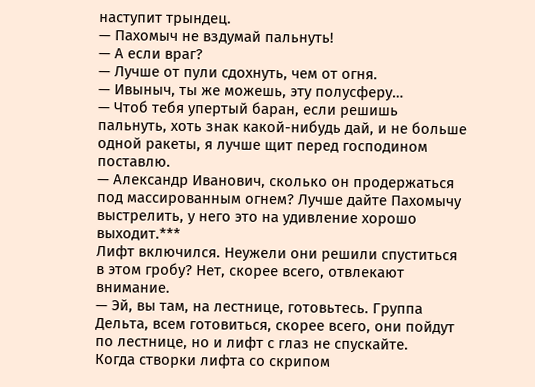наступит трындец.
— Пахомыч не вздумай пальнуть!
— А если враг?
— Лучше от пули сдохнуть, чем от огня.
— Ивыныч, ты же можешь, эту полусферу…
— Чтоб тебя упертый баран, если решишь пальнуть, хоть знак какой-нибудь дай, и не больше одной ракеты, я лучше щит перед господином поставлю.
— Александр Иванович, сколько он продержаться под массированным огнем? Лучше дайте Пахомычу выстрелить, у него это на удивление хорошо выходит.***
Лифт включился. Неужели они решили спуститься в этом гробу? Нет, скорее всего, отвлекают внимание.
— Эй, вы там, на лестнице, готовьтесь. Группа Дельта, всем готовиться, скорее всего, они пойдут по лестнице, но и лифт с глаз не спускайте.
Когда створки лифта со скрипом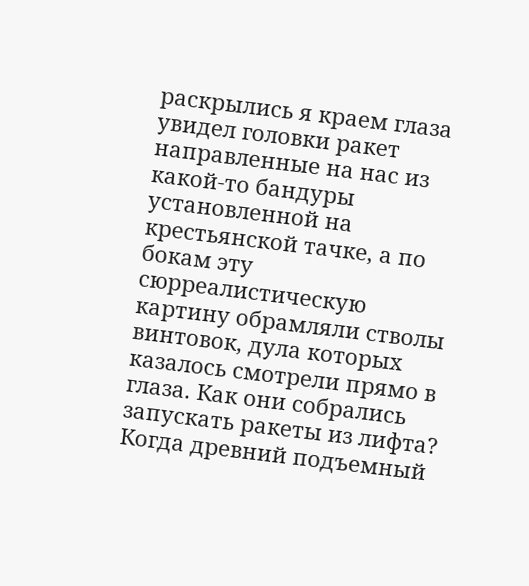раскрылись я краем глаза увидел головки ракет направленные на нас из какой-то бандуры установленной на крестьянской тачке, а по бокам эту сюрреалистическую картину обрамляли стволы винтовок, дула которых казалось смотрели прямо в глаза. Как они собрались запускать ракеты из лифта?
Когда древний подъемный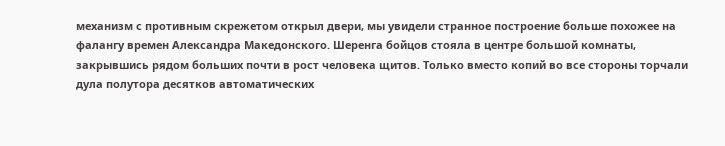механизм с противным скрежетом открыл двери, мы увидели странное построение больше похожее на фалангу времен Александра Македонского. Шеренга бойцов стояла в центре большой комнаты, закрывшись рядом больших почти в рост человека щитов. Только вместо копий во все стороны торчали дула полутора десятков автоматических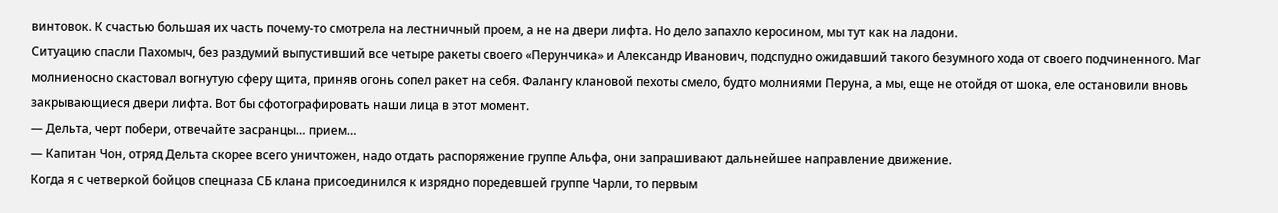винтовок. К счастью большая их часть почему-то смотрела на лестничный проем, а не на двери лифта. Но дело запахло керосином, мы тут как на ладони.
Ситуацию спасли Пахомыч, без раздумий выпустивший все четыре ракеты своего «Перунчика» и Александр Иванович, подспудно ожидавший такого безумного хода от своего подчиненного. Маг молниеносно скастовал вогнутую сферу щита, приняв огонь сопел ракет на себя. Фалангу клановой пехоты смело, будто молниями Перуна, а мы, еще не отойдя от шока, еле остановили вновь закрывающиеся двери лифта. Вот бы сфотографировать наши лица в этот момент.
— Дельта, черт побери, отвечайте засранцы… прием…
— Капитан Чон, отряд Дельта скорее всего уничтожен, надо отдать распоряжение группе Альфа, они запрашивают дальнейшее направление движение.
Когда я с четверкой бойцов спецназа СБ клана присоединился к изрядно поредевшей группе Чарли, то первым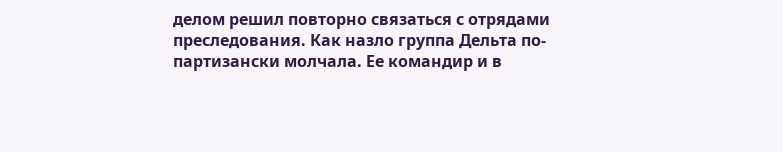делом решил повторно связаться с отрядами преследования. Как назло группа Дельта по-партизански молчала. Ее командир и в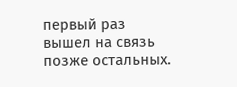первый раз вышел на связь позже остальных.